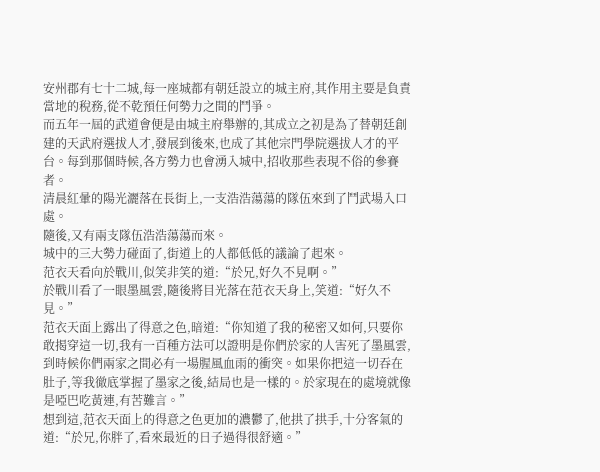安州郡有七十二城,每一座城都有朝廷設立的城主府,其作用主要是負責當地的稅務,從不乾預任何勢力之間的鬥爭。
而五年一屆的武道會便是由城主府舉辦的,其成立之初是為了替朝廷創建的天武府選拔人才,發展到後來,也成了其他宗門學院選拔人才的平台。每到那個時候,各方勢力也會湧入城中,招收那些表現不俗的參賽者。
清晨紅暈的陽光灑落在長街上,一支浩浩蕩蕩的隊伍來到了鬥武場入口處。
隨後,又有兩支隊伍浩浩蕩蕩而來。
城中的三大勢力碰面了,街道上的人都低低的議論了起來。
范衣天看向於戰川,似笑非笑的道:“於兄,好久不見啊。”
於戰川看了一眼墨風雲,隨後將目光落在范衣天身上,笑道:“好久不見。”
范衣天面上露出了得意之色,暗道:“你知道了我的秘密又如何,只要你敢揭穿這一切,我有一百種方法可以證明是你們於家的人害死了墨風雲,到時候你們兩家之間必有一場腥風血雨的衝突。如果你把這一切吞在肚子,等我徹底掌握了墨家之後,結局也是一樣的。於家現在的處境就像是啞巴吃黃連,有苦難言。”
想到這,范衣天面上的得意之色更加的濃鬱了,他拱了拱手,十分客氣的道:“於兄,你胖了,看來最近的日子過得很舒適。”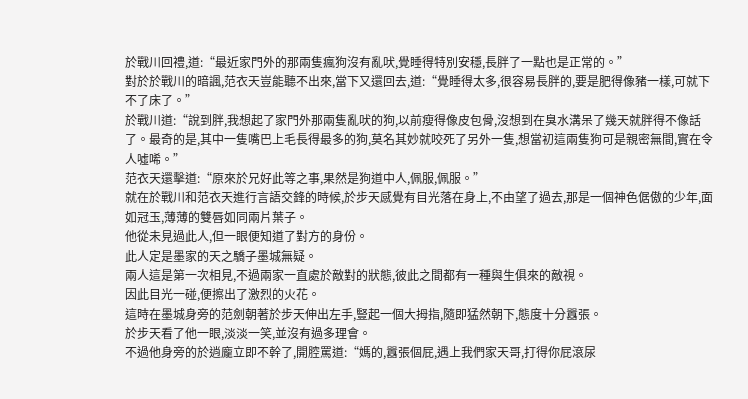於戰川回禮,道:“最近家門外的那兩隻瘋狗沒有亂吠,覺睡得特別安穩,長胖了一點也是正常的。”
對於於戰川的暗諷,范衣天豈能聽不出來,當下又還回去,道:“覺睡得太多,很容易長胖的,要是肥得像豬一樣,可就下不了床了。”
於戰川道:“說到胖,我想起了家門外那兩隻亂吠的狗,以前瘦得像皮包骨,沒想到在臭水溝呆了幾天就胖得不像話了。最奇的是,其中一隻嘴巴上毛長得最多的狗,莫名其妙就咬死了另外一隻,想當初這兩隻狗可是親密無間,實在令人噓唏。”
范衣天還擊道:“原來於兄好此等之事,果然是狗道中人,佩服,佩服。”
就在於戰川和范衣天進行言語交鋒的時候,於步天感覺有目光落在身上,不由望了過去,那是一個神色倨傲的少年,面如冠玉,薄薄的雙唇如同兩片葉子。
他從未見過此人,但一眼便知道了對方的身份。
此人定是墨家的天之驕子墨城無疑。
兩人這是第一次相見,不過兩家一直處於敵對的狀態,彼此之間都有一種與生俱來的敵視。
因此目光一碰,便擦出了激烈的火花。
這時在墨城身旁的范劍朝著於步天伸出左手,豎起一個大拇指,隨即猛然朝下,態度十分囂張。
於步天看了他一眼,淡淡一笑,並沒有過多理會。
不過他身旁的於逍龐立即不幹了,開腔罵道:“媽的,囂張個屁,遇上我們家天哥,打得你屁滾尿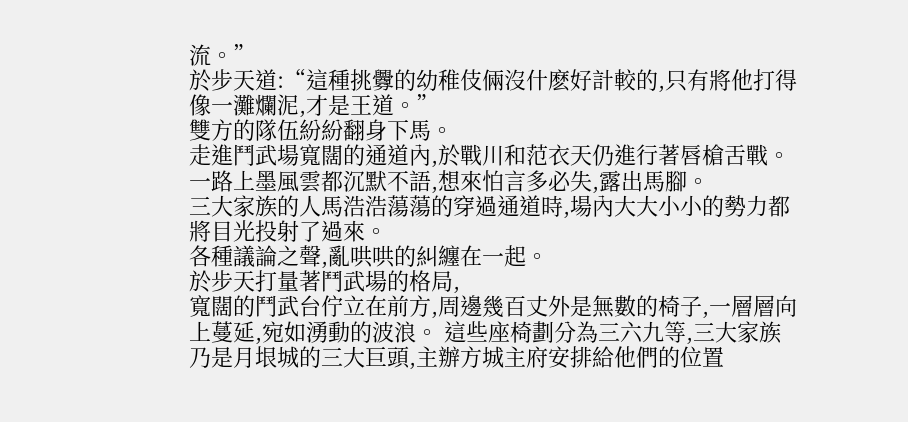流。”
於步天道:“這種挑釁的幼稚伎倆沒什麽好計較的,只有將他打得像一灘爛泥,才是王道。”
雙方的隊伍紛紛翻身下馬。
走進鬥武場寬闊的通道內,於戰川和范衣天仍進行著唇槍舌戰。
一路上墨風雲都沉默不語,想來怕言多必失,露出馬腳。
三大家族的人馬浩浩蕩蕩的穿過通道時,場內大大小小的勢力都將目光投射了過來。
各種議論之聲,亂哄哄的糾纏在一起。
於步天打量著鬥武場的格局,
寬闊的鬥武台佇立在前方,周邊幾百丈外是無數的椅子,一層層向上蔓延,宛如湧動的波浪。 這些座椅劃分為三六九等,三大家族乃是月垠城的三大巨頭,主辦方城主府安排給他們的位置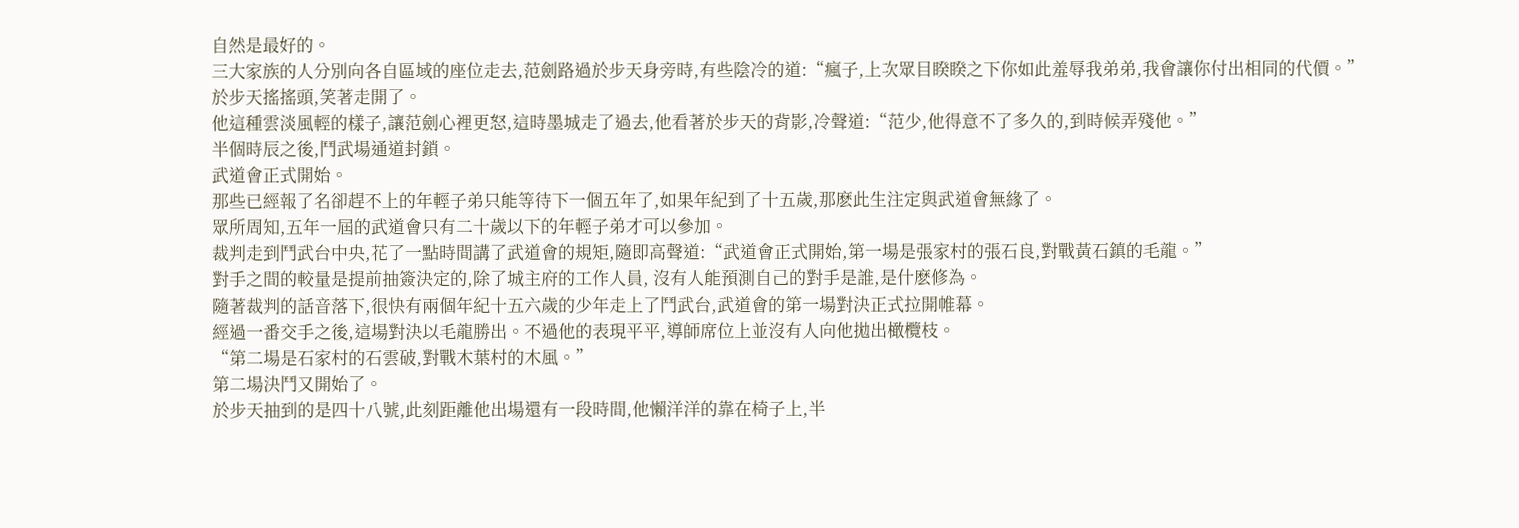自然是最好的。
三大家族的人分別向各自區域的座位走去,范劍路過於步天身旁時,有些陰冷的道:“瘋子,上次眾目睽睽之下你如此羞辱我弟弟,我會讓你付出相同的代價。”
於步天搖搖頭,笑著走開了。
他這種雲淡風輕的樣子,讓范劍心裡更怒,這時墨城走了過去,他看著於步天的背影,冷聲道:“范少,他得意不了多久的,到時候弄殘他。”
半個時辰之後,鬥武場通道封鎖。
武道會正式開始。
那些已經報了名卻趕不上的年輕子弟只能等待下一個五年了,如果年紀到了十五歲,那麽此生注定與武道會無緣了。
眾所周知,五年一屆的武道會只有二十歲以下的年輕子弟才可以參加。
裁判走到鬥武台中央,花了一點時間講了武道會的規矩,隨即高聲道:“武道會正式開始,第一場是張家村的張石良,對戰黃石鎮的毛龍。”
對手之間的較量是提前抽簽決定的,除了城主府的工作人員, 沒有人能預測自己的對手是誰,是什麽修為。
隨著裁判的話音落下,很快有兩個年紀十五六歲的少年走上了鬥武台,武道會的第一場對決正式拉開帷幕。
經過一番交手之後,這場對決以毛龍勝出。不過他的表現平平,導師席位上並沒有人向他拋出橄欖枝。
“第二場是石家村的石雲破,對戰木葉村的木風。”
第二場決鬥又開始了。
於步天抽到的是四十八號,此刻距離他出場還有一段時間,他懶洋洋的靠在椅子上,半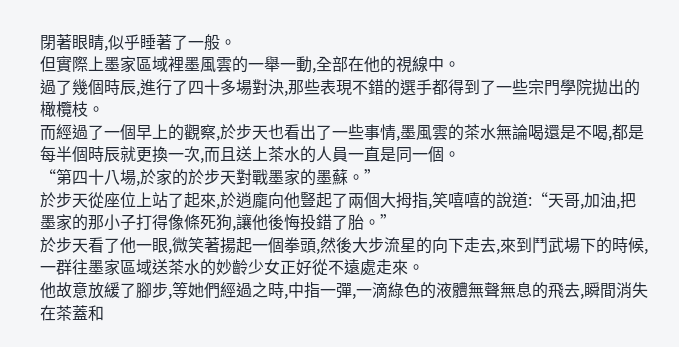閉著眼睛,似乎睡著了一般。
但實際上墨家區域裡墨風雲的一舉一動,全部在他的視線中。
過了幾個時辰,進行了四十多場對決,那些表現不錯的選手都得到了一些宗門學院拋出的橄欖枝。
而經過了一個早上的觀察,於步天也看出了一些事情,墨風雲的茶水無論喝還是不喝,都是每半個時辰就更換一次,而且送上茶水的人員一直是同一個。
“第四十八場,於家的於步天對戰墨家的墨蘇。”
於步天從座位上站了起來,於逍龐向他豎起了兩個大拇指,笑嘻嘻的說道:“天哥,加油,把墨家的那小子打得像條死狗,讓他後悔投錯了胎。”
於步天看了他一眼,微笑著揚起一個拳頭,然後大步流星的向下走去,來到鬥武場下的時候,一群往墨家區域送茶水的妙齡少女正好從不遠處走來。
他故意放緩了腳步,等她們經過之時,中指一彈,一滴綠色的液體無聲無息的飛去,瞬間消失在茶蓋和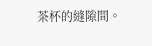茶杯的縫隙間。